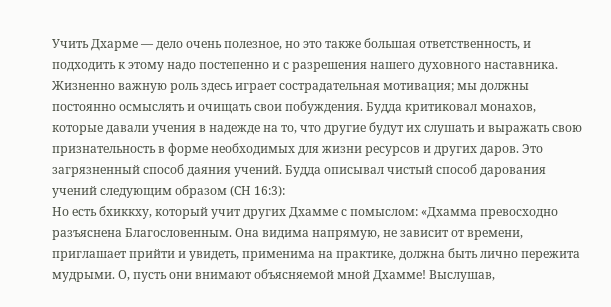Учить Дхарме — дело очень полезное, но это также большая ответственность, и подходить к этому надо постепенно и с разрешения нашего духовного наставника. Жизненно важную роль здесь играет сострадательная мотивация; мы должны постоянно осмыслять и очищать свои побуждения. Будда критиковал монахов, которые давали учения в надежде на то, что другие будут их слушать и выражать свою признательность в форме необходимых для жизни ресурсов и других даров. Это загрязненный способ даяния учений. Будда описывал чистый способ дарования учений следующим образом (СН 16:3):
Но есть бхиккху, который учит других Дхамме с помыслом: «Дхамма превосходно разъяснена Благословенным. Она видима напрямую, не зависит от времени, приглашает прийти и увидеть, применима на практике, должна быть лично пережита мудрыми. О, пусть они внимают объясняемой мной Дхамме! Выслушав,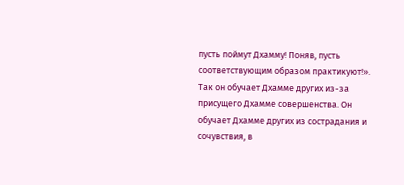пусть поймут Дхамму! Поняв, пусть соответствующим образом практикуют!». Так он обучает Дхамме других из-за присущего Дхамме совершенства. Он обучает Дхамме других из сострадания и сочувствия, в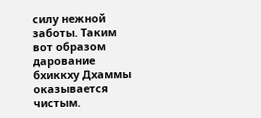силу нежной заботы. Таким вот образом дарование бхиккху Дхаммы оказывается чистым.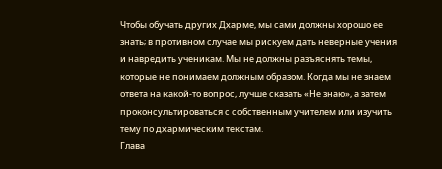Чтобы обучать других Дхарме, мы сами должны хорошо ее знать; в противном случае мы рискуем дать неверные учения и навредить ученикам. Мы не должны разъяснять темы, которые не понимаем должным образом. Когда мы не знаем ответа на какой-то вопрос, лучше сказать «Не знаю», а затем проконсультироваться с собственным учителем или изучить тему по дхармическим текстам.
Глава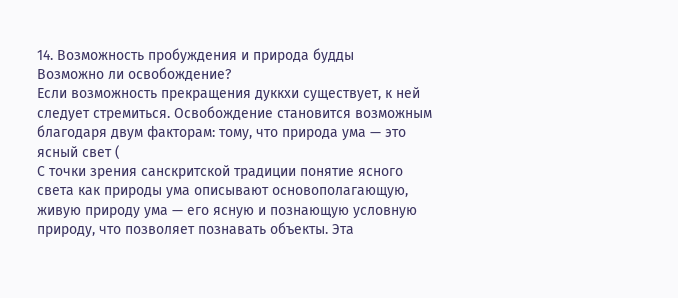14. Возможность пробуждения и природа будды
Возможно ли освобождение?
Если возможность прекращения дуккхи существует, к ней следует стремиться. Освобождение становится возможным благодаря двум факторам: тому, что природа ума — это ясный свет (
С точки зрения санскритской традиции понятие ясного света как природы ума описывают основополагающую, живую природу ума — его ясную и познающую условную природу, что позволяет познавать объекты. Эта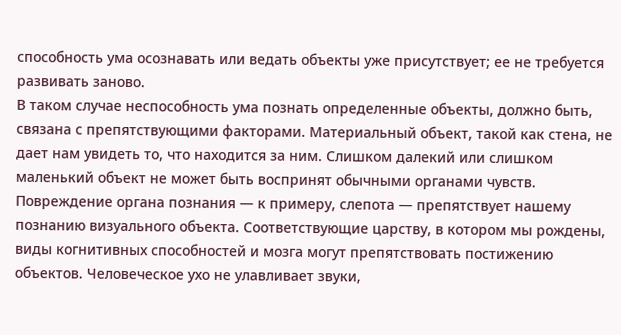способность ума осознавать или ведать объекты уже присутствует; ее не требуется развивать заново.
В таком случае неспособность ума познать определенные объекты, должно быть, связана с препятствующими факторами. Материальный объект, такой как стена, не дает нам увидеть то, что находится за ним. Слишком далекий или слишком маленький объект не может быть воспринят обычными органами чувств. Повреждение органа познания — к примеру, слепота — препятствует нашему познанию визуального объекта. Соответствующие царству, в котором мы рождены, виды когнитивных способностей и мозга могут препятствовать постижению объектов. Человеческое ухо не улавливает звуки,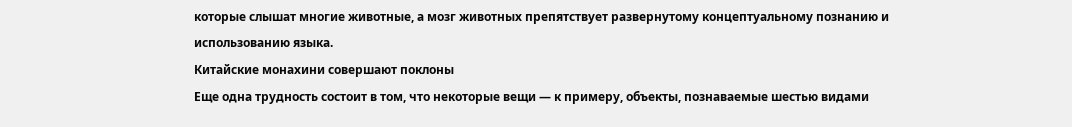которые слышат многие животные, а мозг животных препятствует развернутому концептуальному познанию и использованию языка.
Китайские монахини совершают поклоны
Еще одна трудность состоит в том, что некоторые вещи — к примеру, объекты, познаваемые шестью видами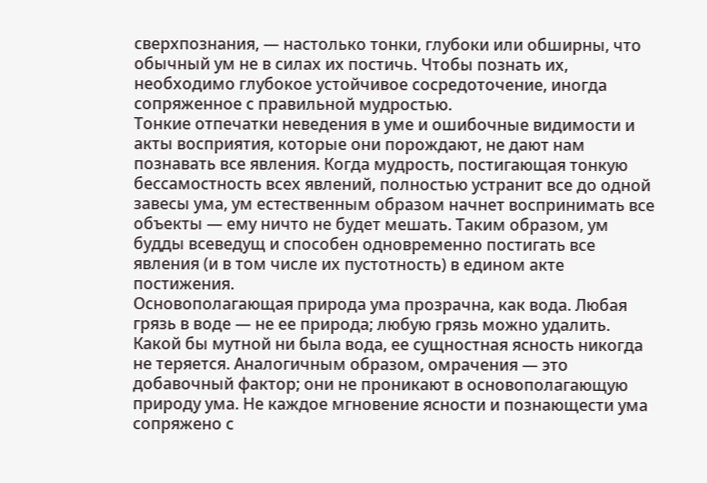сверхпознания, — настолько тонки, глубоки или обширны, что обычный ум не в силах их постичь. Чтобы познать их, необходимо глубокое устойчивое сосредоточение, иногда сопряженное с правильной мудростью.
Тонкие отпечатки неведения в уме и ошибочные видимости и акты восприятия, которые они порождают, не дают нам познавать все явления. Когда мудрость, постигающая тонкую бессамостность всех явлений, полностью устранит все до одной завесы ума, ум естественным образом начнет воспринимать все объекты — ему ничто не будет мешать. Таким образом, ум будды всеведущ и способен одновременно постигать все явления (и в том числе их пустотность) в едином акте постижения.
Основополагающая природа ума прозрачна, как вода. Любая грязь в воде — не ее природа; любую грязь можно удалить. Какой бы мутной ни была вода, ее сущностная ясность никогда не теряется. Аналогичным образом, омрачения — это добавочный фактор; они не проникают в основополагающую природу ума. Не каждое мгновение ясности и познающести ума сопряжено с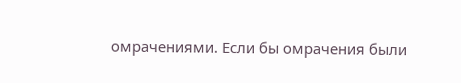омрачениями. Если бы омрачения были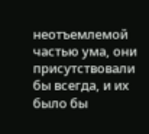неотъемлемой частью ума, они присутствовали бы всегда, и их было бы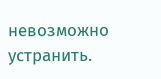невозможно устранить.